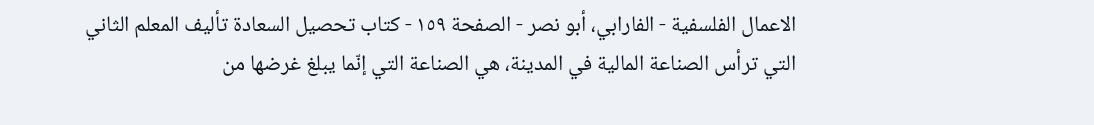الاعمال الفلسفية - الفارابي، أبو نصر - الصفحة ١٥٩ - كتاب تحصيل السعادة تأليف المعلم الثاني
التي ترأس الصناعة المالية في المدينة، هي الصناعة التي إنّما يبلغ غرضها من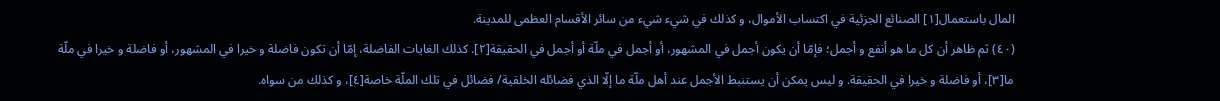المال باستعمال[١] الصنائع الجزئية في اكتساب الأموال، و كذلك في شيء شيء من سائر الأقسام العظمى للمدينة.
(٤٠) ثم ظاهر أن كل ما هو أنفع و أجمل؛ فإمّا أن يكون أجمل في المشهور، أو أجمل في ملّة أو أجمل في الحقيقة[٢]. كذلك الغايات الفاضلة، إمّا أن تكون فاضلة و خيرا في المشهور، أو فاضلة و خيرا في ملّة ما[٣]، أو فاضلة و خيرا في الحقيقة. و ليس يمكن أن يستنبط الأجمل عند أهل ملّة ما إلّا الذي فضائله الخلقية/ فضائل في تلك الملّة خاصة[٤]، و كذلك من سواه.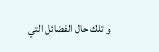و تلك حال الفضائل التي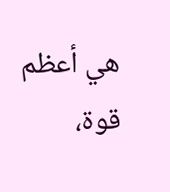هي أعظم قوة،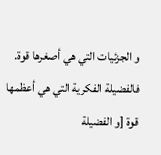و الجزئيات التي هي أصغرها قوة. فالفضيلة الفكرية التي هي أعظمها قوة [و الفضيلة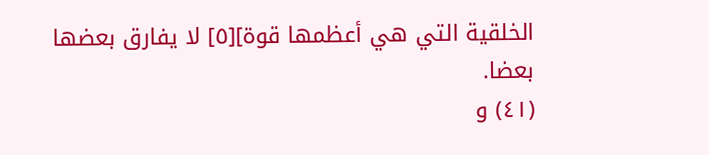الخلقية التي هي أعظمها قوة][٥] لا يفارق بعضها بعضا.
(٤١) و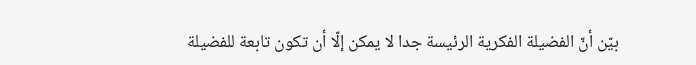بيّن أنّ الفضيلة الفكرية الرئيسة جدا لا يمكن إلّا أن تكون تابعة للفضيلة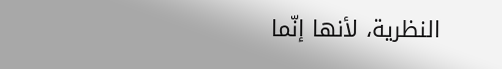النظرية، لأنها إنّما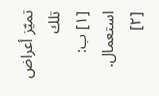تميّز أعراض تلك
[١] ب: استعمال.
[٢]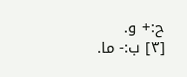ح:+ و.
[٣] ب:- ما.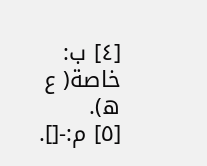[٤] ب: خاصة( ع ه).
[٥] م:-[].